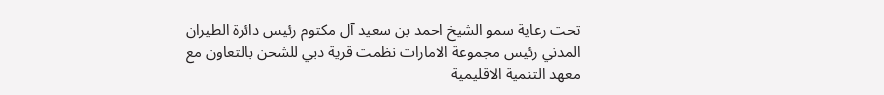تحت رعاية سمو الشيخ احمد بن سعيد آل مكتوم رئيس دائرة الطيران المدني رئيس مجموعة الامارات نظمت قرية دبي للشحن بالتعاون مع معهد التنمية الاقليمية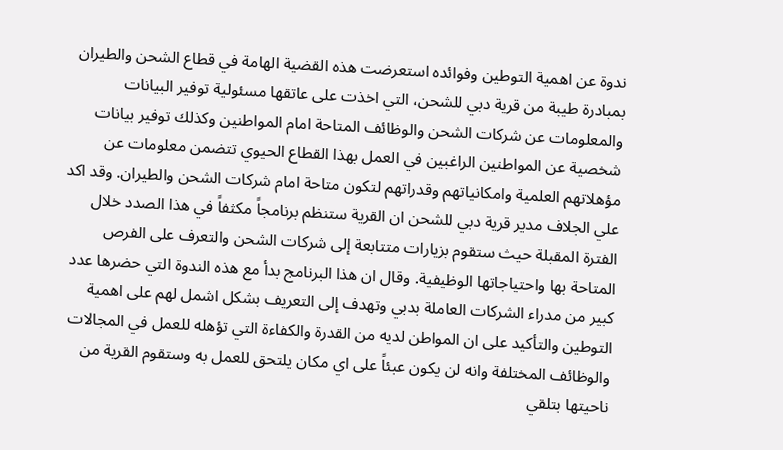ندوة عن اهمية التوطين وفوائده استعرضت هذه القضية الهامة في قطاع الشحن والطيران بمبادرة طيبة من قرية دبي للشحن، التي اخذت على عاتقها مسئولية توفير البيانات والمعلومات عن شركات الشحن والوظائف المتاحة امام المواطنين وكذلك توفير بيانات شخصية عن المواطنين الراغبين في العمل بهذا القطاع الحيوي تتضمن معلومات عن مؤهلاتهم العلمية وامكانياتهم وقدراتهم لتكون متاحة امام شركات الشحن والطيران. وقد اكد علي الجلاف مدير قرية دبي للشحن ان القرية ستنظم برنامجاً مكثفاً في هذا الصدد خلال الفترة المقبلة حيث ستقوم بزيارات متتابعة إلى شركات الشحن والتعرف على الفرص المتاحة بها واحتياجاتها الوظيفية. وقال ان هذا البرنامج بدأ مع هذه الندوة التي حضرها عدد كبير من مدراء الشركات العاملة بدبي وتهدف إلى التعريف بشكل اشمل لهم على اهمية التوطين والتأكيد على ان المواطن لديه من القدرة والكفاءة التي تؤهله للعمل في المجالات والوظائف المختلفة وانه لن يكون عبئاً على اي مكان يلتحق للعمل به وستقوم القرية من ناحيتها بتلقي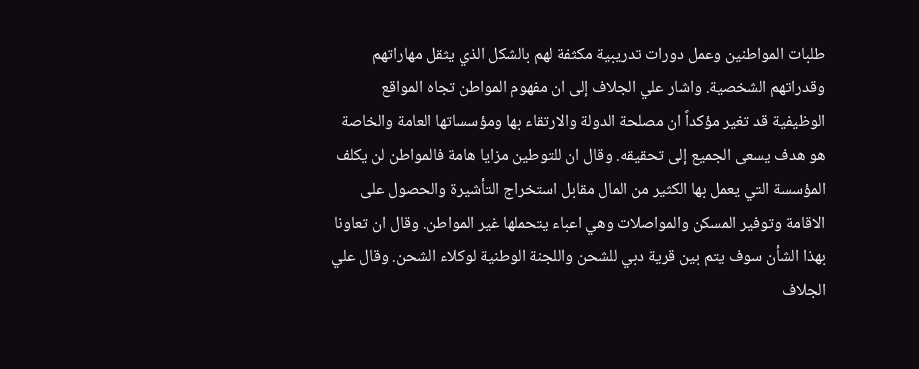طلبات المواطنين وعمل دورات تدريبية مكثفة لهم بالشكل الذي يثقل مهاراتهم وقدراتهم الشخصية. واشار علي الجلاف إلى ان مفهوم المواطن تجاه المواقع الوظيفية قد تغير مؤكداً ان مصلحة الدولة والارتقاء بها ومؤسساتها العامة والخاصة هو هدف يسعى الجميع إلى تحقيقه. وقال ان للتوطين مزايا هامة فالمواطن لن يكلف المؤسسة التي يعمل بها الكثير من المال مقابل استخراج التأشيرة والحصول على الاقامة وتوفير المسكن والمواصلات وهي اعباء يتحملها غير المواطن. وقال ان تعاونا بهذا الشأن سوف يتم بين قرية دبي للشحن واللجنة الوطنية لوكلاء الشحن. وقال علي الجلاف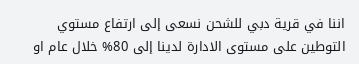اننا في قرية دبي للشحن نسعى إلى ارتفاع مستوي التوطين على مستوى الادارة لدينا إلى 80% خلال عام او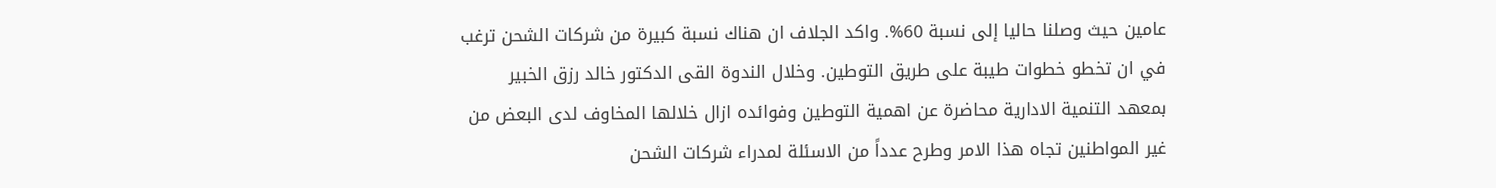عامين حيث وصلنا حاليا إلى نسبة 60%. واكد الجلاف ان هناك نسبة كبيرة من شركات الشحن ترغب في ان تخطو خطوات طيبة على طريق التوطين. وخلال الندوة القى الدكتور خالد رزق الخبير بمعهد التنمية الادارية محاضرة عن اهمية التوطين وفوائده ازال خلالها المخاوف لدى البعض من غير المواطنين تجاه هذا الامر وطرح عدداً من الاسئلة لمدراء شركات الشحن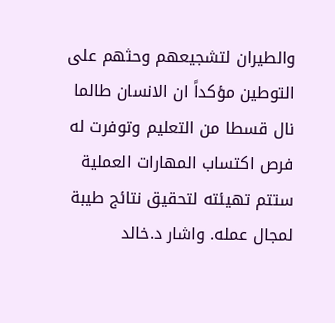والطيران لتشجيعهم وحثهم على التوطين مؤكداً ان الانسان طالما نال قسطا من التعليم وتوفرت له فرص اكتساب المهارات العملية ستتم تهيئته لتحقيق نتائج طيبة لمجال عمله. واشار د.خالد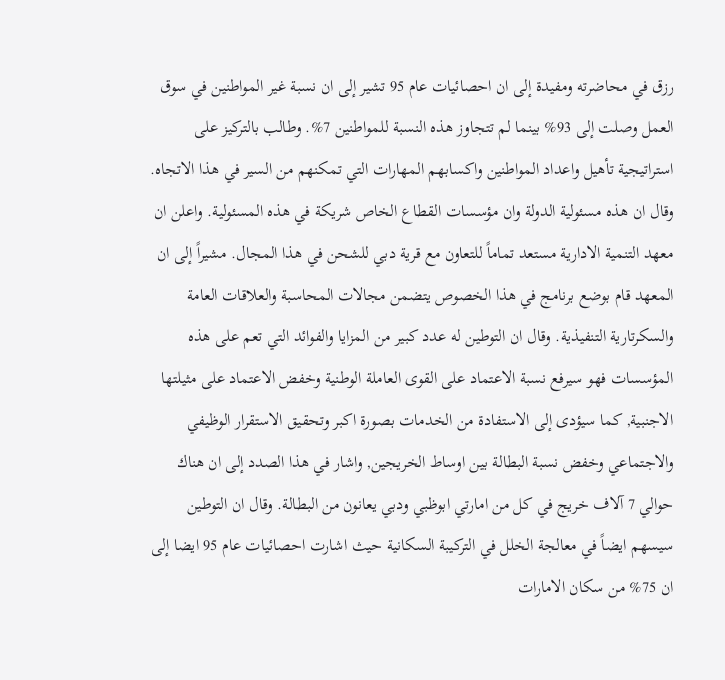رزق في محاضرته ومفيدة إلى ان احصائيات عام 95 تشير إلى ان نسبة غير المواطنين في سوق العمل وصلت إلى 93% بينما لم تتجاوز هذه النسبة للمواطنين 7%. وطالب بالتركيز على استراتيجية تأهيل واعداد المواطنين واكسابهم المهارات التي تمكنهم من السير في هذا الاتجاه. وقال ان هذه مسئولية الدولة وان مؤسسات القطاع الخاص شريكة في هذه المسئولية. واعلن ان معهد التنمية الادارية مستعد تماماً للتعاون مع قرية دبي للشحن في هذا المجال. مشيراً إلى ان المعهد قام بوضع برنامج في هذا الخصوص يتضمن مجالات المحاسبة والعلاقات العامة والسكرتارية التنفيذية. وقال ان التوطين له عدد كبير من المزايا والفوائد التي تعم على هذه المؤسسات فهو سيرفع نسبة الاعتماد على القوى العاملة الوطنية وخفض الاعتماد على مثيلتها الاجنبية, كما سيؤدى إلى الاستفادة من الخدمات بصورة اكبر وتحقيق الاستقرار الوظيفي والاجتماعي وخفض نسبة البطالة بين اوساط الخريجين, واشار في هذا الصدد إلى ان هناك حوالي 7 آلاف خريج في كل من امارتي ابوظبي ودبي يعانون من البطالة. وقال ان التوطين سيسهم ايضاً في معالجة الخلل في التركيبة السكانية حيث اشارت احصائيات عام 95 ايضا إلى ان 75% من سكان الامارات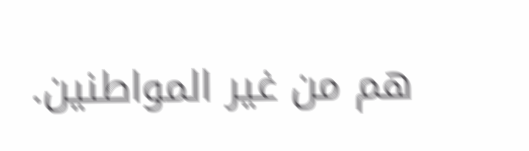هم من غير المواطنين.